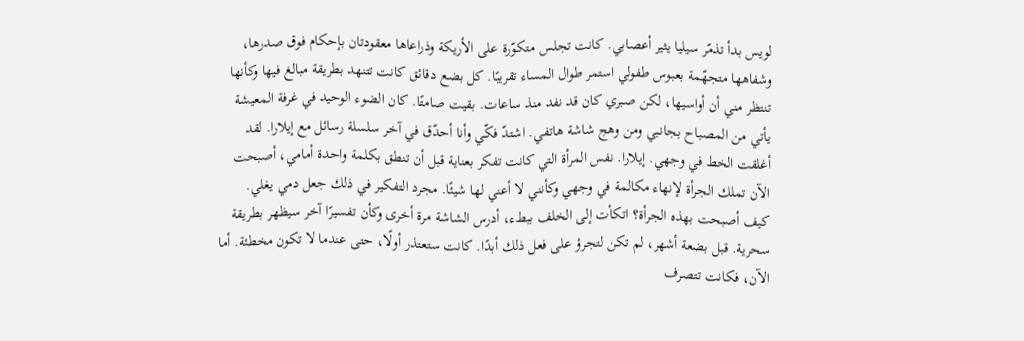لويس بدأ تذمّر سيليا يثير أعصابي. كانت تجلس متكوّرة على الأريكة وذراعاها معقودتان بإحكام فوق صدرها، وشفاهها متجهّمة بعبوس طفولي استمر طوال المساء تقريبًا. كل بضع دقائق كانت تتنهد بطريقة مبالغ فيها وكأنها تنتظر مني أن أواسيها، لكن صبري كان قد نفد منذ ساعات. بقيت صامتًا. كان الضوء الوحيد في غرفة المعيشة يأتي من المصباح بجانبي ومن وهج شاشة هاتفي. اشتدّ فكّي وأنا أحدّق في آخر سلسلة رسائل مع إيلارا. لقد أغلقت الخط في وجهي. إيلارا. نفس المرأة التي كانت تفكر بعناية قبل أن تنطق بكلمة واحدة أمامي، أصبحت الآن تملك الجرأة لإنهاء مكالمة في وجهي وكأنني لا أعني لها شيئًا. مجرد التفكير في ذلك جعل دمي يغلي. كيف أصبحت بهذه الجرأة؟ اتكأت إلى الخلف ببطء، أدرس الشاشة مرة أخرى وكأن تفسيرًا آخر سيظهر بطريقة سحرية. قبل بضعة أشهر، لم تكن لتجرؤ على فعل ذلك أبدًا. كانت ستعتذر أولًا، حتى عندما لا تكون مخطئة. أما الآن، فكانت تتصرف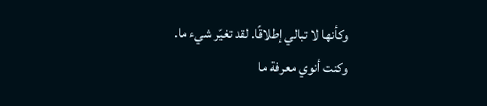وكأنها لا تبالي إطلاقًا. لقد تغيّر شيء ما. وكنت أنوي معرفة ما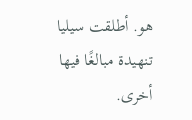هو. أطلقت سيليا تنهيدة مبالغًا فيها أخرى.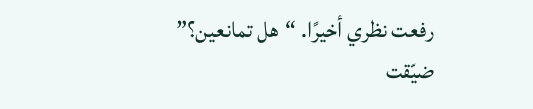رفعت نظري أخيرًا. “هل تمانعين؟” ضيّقت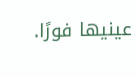عينيها فورًا.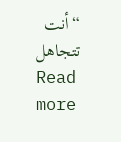“أنت تتجاهل
Read more